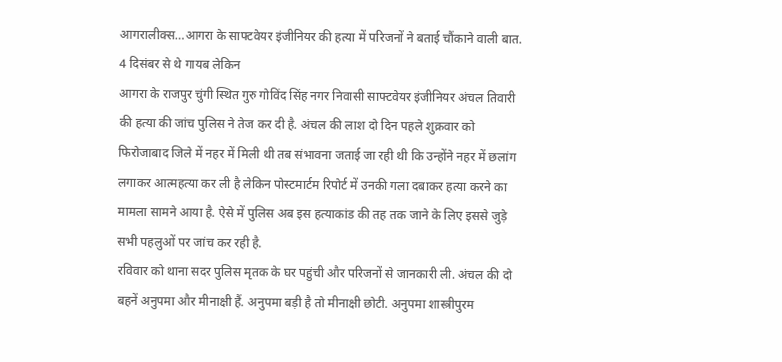आगरालीक्स…आगरा के साफ्टवेयर इंजीनियर की हत्या में परिजनों ने बताई चौंकाने वाली बात. 4 दिसंबर से थे गायब लेकिन
आगरा के राजपुर चुंगी स्थित गुरु गोविंद सिंह नगर निवासी साफ्टवेयर इंजीनियर अंचल तिवारी की हत्या की जांच पुलिस ने तेज कर दी है. अंचल की लाश दो दिन पहले शुक्रवार को फिरोजाबाद जिले में नहर में मिली थी तब संभावना जताई जा रही थी कि उन्होंने नहर में छलांग लगाकर आत्महत्या कर ली है लेकिन पोस्टमार्टम रिपोर्ट में उनकी गला दबाकर हत्या करने का मामला सामने आया है. ऐसे में पुलिस अब इस हत्याकांड की तह तक जाने के लिए इससे जुड़े सभी पहलुओं पर जांच कर रही है.
रविवार को थाना सदर पुलिस मृतक के घर पहुंची और परिजनों से जानकारी ली. अंचल की दो बहनें अनुपमा और मीनाक्षी हैं. अनुपमा बड़ी है तो मीनाक्षी छोटी. अनुपमा शास्त्रीपुरम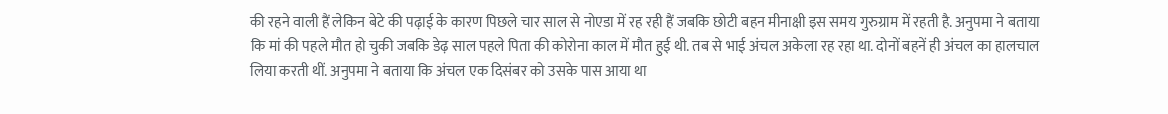की रहने वाली हैं लेकिन बेटे की पढ़ाई के कारण पिछले चार साल से नोएडा में रह रही हैं जबकि छोटी बहन मीनाक्षी इस समय गुरुग्राम में रहती है. अनुपमा ने बताया कि मां की पहले मौत हो चुकी जबकि डेढ़ साल पहले पिता की कोरोना काल में मौत हुई थी. तब से भाई अंचल अकेला रह रहा था. दोनों बहनें ही अंचल का हालचाल लिया करती थीं. अनुपमा ने बताया कि अंचल एक दिसंबर को उसके पास आया था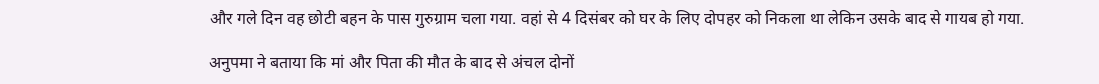और गले दिन वह छोटी बहन के पास गुरुग्राम चला गया. वहां से 4 दिसंबर को घर के लिए दोपहर को निकला था लेकिन उसके बाद से गायब हो गया.

अनुपमा ने बताया कि मां और पिता की मौत के बाद से अंचल दोनों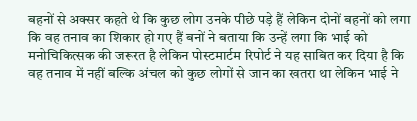बहनों से अक्सर कहते थे कि कुछ लोग उनके पीछे पड़े हैं लेकिन दोनों बहनों को लगा कि वह तनाव का शिकार हो गए हैं बनों ने बताया कि उन्हें लगा कि भाई को मनोचिकित्सक की जरूरत है लेकिन पोस्टमार्टम रिपोर्ट ने यह साबित कर दिया है कि वह तनाव में नहीं बल्कि अंचल को कुछ लोगों से जान का खतरा था लेकिन भाई ने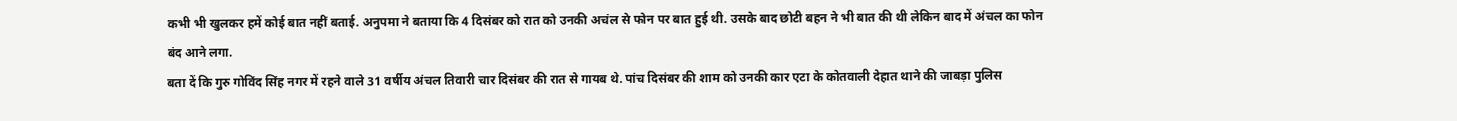कभी भी खुलकर हमें कोई बात नहीं बताई. अनुपमा ने बताया कि 4 दिसंबर को रात को उनकी अचंल से फोन पर बात हुई थी. उसके बाद छोटी बहन ने भी बात की थी लेकिन बाद में अंचल का फोन बंद आने लगा.
बता दें कि गुरु गोविंद सिंह नगर में रहने वाले 31 वर्षीय अंचल तिवारी चार दिसंबर की रात से गायब थे. पांच दिसंबर की शाम को उनकी कार एटा के कोतवाली देहात थाने की जाबड़ा पुलिस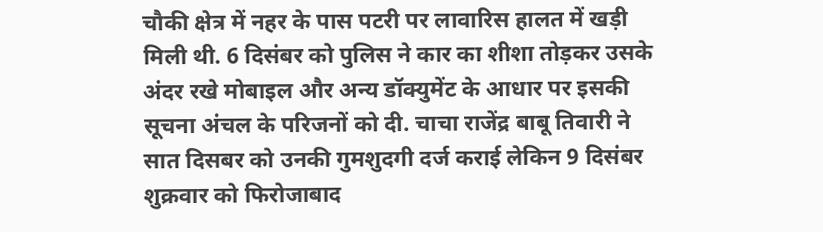चौकी क्षेत्र में नहर के पास पटरी पर लावारिस हालत में खड़ी मिली थी. 6 दिसंबर को पुलिस ने कार का शीशा तोड़कर उसके अंदर रखे मोबाइल और अन्य डॉक्युमेंट के आधार पर इसकी सूचना अंचल के परिजनों को दी. चाचा राजेंद्र बाबू तिवारी ने सात दिसबर को उनकी गुमशुदगी दर्ज कराई लेकिन 9 दिसंबर शुक्रवार को फिरोजाबाद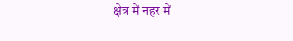क्षेत्र में नहर में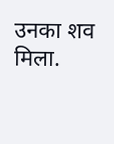उनका शव मिला.